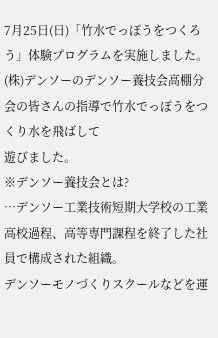7月25日(日)「竹水でっぽうをつくろう」体験プログラムを実施しました。
(株)デンソーのデンソー養技会高棚分会の皆さんの指導で竹水でっぽうをつくり水を飛ばして
遊びました。
※デンソー養技会とは?
…デンソー工業技術短期大学校の工業高校過程、高等専門課程を終了した社員で構成された組織。
デンソーモノづくりスクールなどを運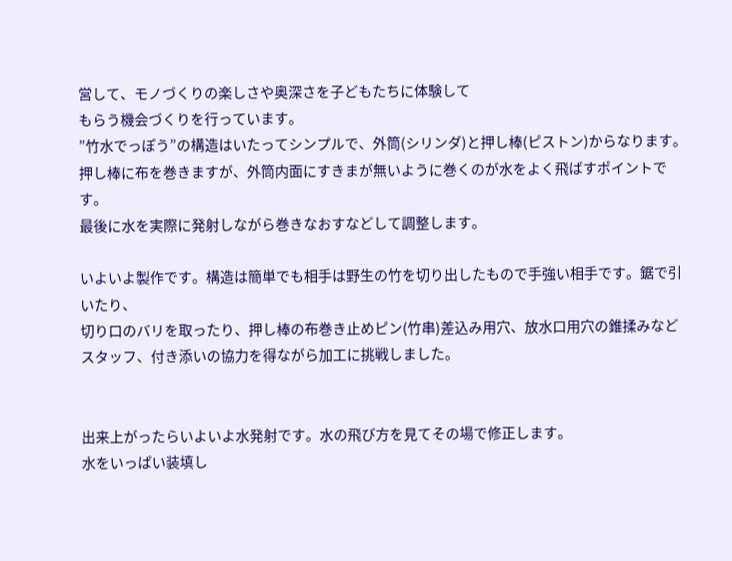営して、モノづくりの楽しさや奥深さを子どもたちに体験して
もらう機会づくりを行っています。
”竹水でっぽう”の構造はいたってシンプルで、外筒(シリンダ)と押し棒(ピストン)からなります。
押し棒に布を巻きますが、外筒内面にすきまが無いように巻くのが水をよく飛ばすポイントです。
最後に水を実際に発射しながら巻きなおすなどして調整します。

いよいよ製作です。構造は簡単でも相手は野生の竹を切り出したもので手強い相手です。鋸で引いたり、
切り口のバリを取ったり、押し棒の布巻き止めピン(竹串)差込み用穴、放水口用穴の錐揉みなど
スタッフ、付き添いの協力を得ながら加工に挑戦しました。


出来上がったらいよいよ水発射です。水の飛び方を見てその場で修正します。
水をいっぱい装填し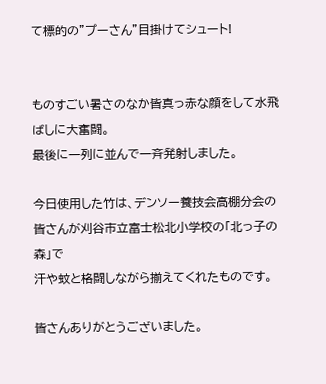て標的の”プーさん”目掛けてシュート!


ものすごい暑さのなか皆真っ赤な顔をして水飛ばしに大奮闘。
最後に一列に並んで一斉発射しました。

今日使用した竹は、デンソー養技会高棚分会の皆さんが刈谷市立富士松北小学校の「北っ子の森」で
汗や蚊と格闘しながら揃えてくれたものです。

皆さんありがとうございました。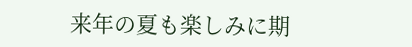来年の夏も楽しみに期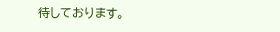待しております。